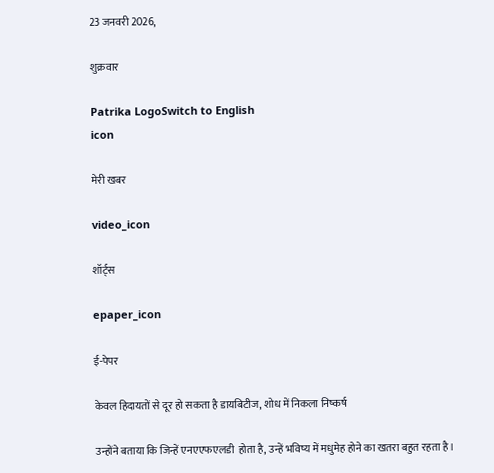23 जनवरी 2026,

शुक्रवार

Patrika LogoSwitch to English
icon

मेरी खबर

video_icon

शॉर्ट्स

epaper_icon

ई-पेपर

केवल हिदायतों से दूर हो सकता है डायबिटीज, शोध में निकला निष्कर्ष

उन्होंने बताया कि जिन्हें एनएएफएलडी  होता है, उन्हें भविष्य में मधुमेह होने का खतरा बहुत रहता है।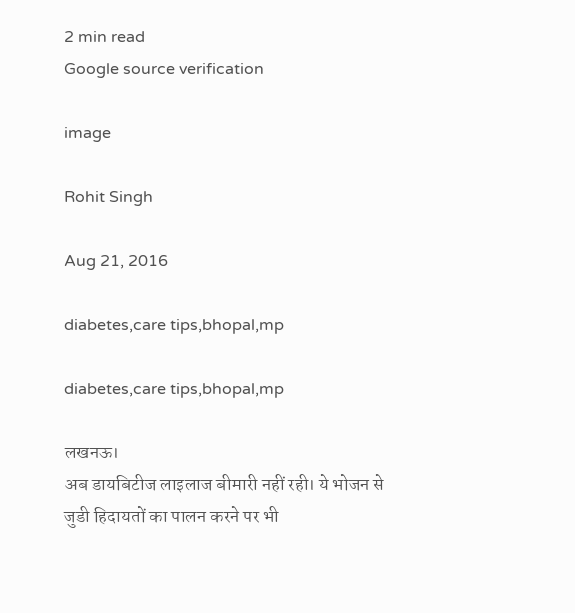2 min read
Google source verification

image

Rohit Singh

Aug 21, 2016

diabetes,care tips,bhopal,mp

diabetes,care tips,bhopal,mp

लखनऊ।
अब डायबिटीज लाइलाज बीमारी नहीं रही। ये भोजन से
जुडी हिदायतों का पालन करने पर भी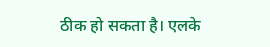ठीक हो सकता है। एलके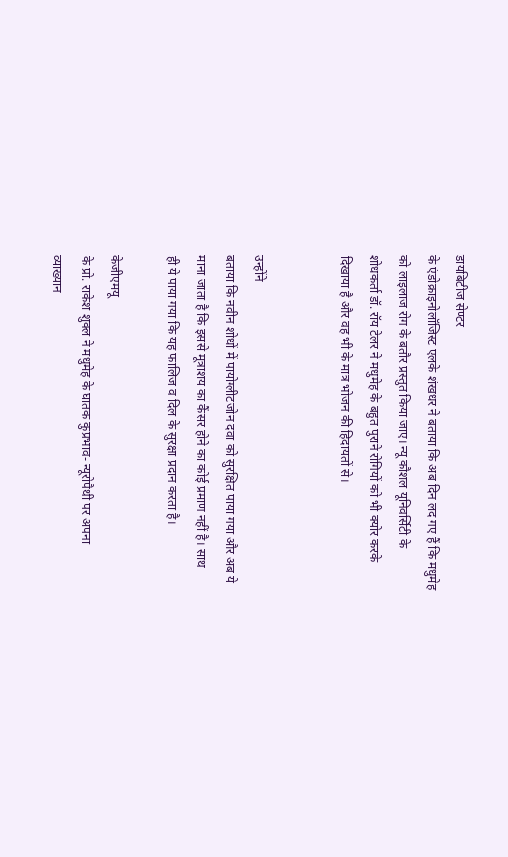डायबिटीज सेण्टर
के एंडोक्राइनोलॉजिस्ट एलके शंखधर ने बताया कि अब दिन लद गए हैं कि मधुमेह
को लाइलाज रोग के बतौर प्रस्तुत किया जाए। न्यू कौशल यूनिवर्सिटी के
शोधकर्ता डॉ. रॉय टेलर ने मधुमेह के बहुत पुराने रोगियों को भी क्योर करके
दिखाया है और वह भी के मात्र भोजन की हिदायतों से।


उन्होंने
बताया कि नवीन शोधों में पायोग्लीटजोन दवा को सुरक्षित पाया गया और अब ये
माना जाता है कि इससे मूत्राशय का कैंसर होने का कोई प्रमाण नहीं है। साथ
ही ये पाया गया कि यह फालिज व दिल के सुरक्षा प्रदान करता है।

केजीएमयू
के प्रो. राकेश शुक्ल ने मधुमेह के घातक कुप्रभाव- न्यूरोपैथी पर अपना
व्याख्यान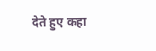देते हुए कहा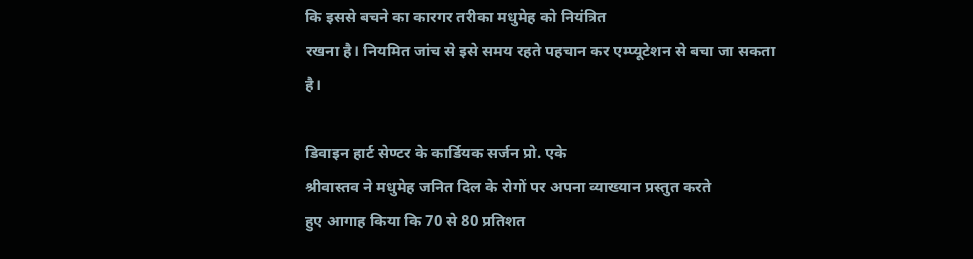कि इससे बचने का कारगर तरीका मधुमेह को नियंत्रित
रखना है। नियमित जांच से इसे समय रहते पहचान कर एम्प्यूटेशन से बचा जा सकता
है।

डिवाइन हार्ट सेण्टर के कार्डियक सर्जन प्रो. एके
श्रीवास्तव ने मधुमेह जनित दिल के रोगों पर अपना व्याख्यान प्रस्तुत करते
हुए आगाह किया कि 70 से 80 प्रतिशत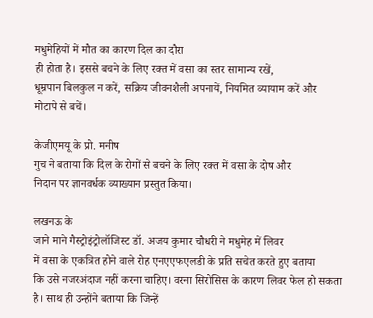मधुमेहियों में मौत का कारण दिल का दौरा
ही होता है। इससे बचने के लिए रक्त में वसा का स्तर सामान्य रखें,
धूम्रपान बिलकुल न करें, सक्रिय जीवनशैली अपनायें, नियमित व्यायाम करें और
मोटापे से बचें।

केजीएमयू के प्रो. मनीष
गुच ने बताया कि दिल के रोगों से बचने के लिए रक्त में वसा के दोष और
निदान पर ज्ञानवर्धक व्याख्यान प्रस्तुत किया।

लखनऊ के
जाने माने गैस्ट्रोइंट्रोलॉजिस्ट डॉ. अजय कुमार चौधरी ने मधुमेह में लिवर
में वसा के एकत्रित होने वाले रोह एनएएफएलडी के प्रति सचेत करते हुए बताया
कि उसे नजरअंदाज नहीं करना चाहिए। वरना सिरोसिस के कारण लिवर फेल हो सकता
है। साथ ही उन्होंने बताया कि जिन्हें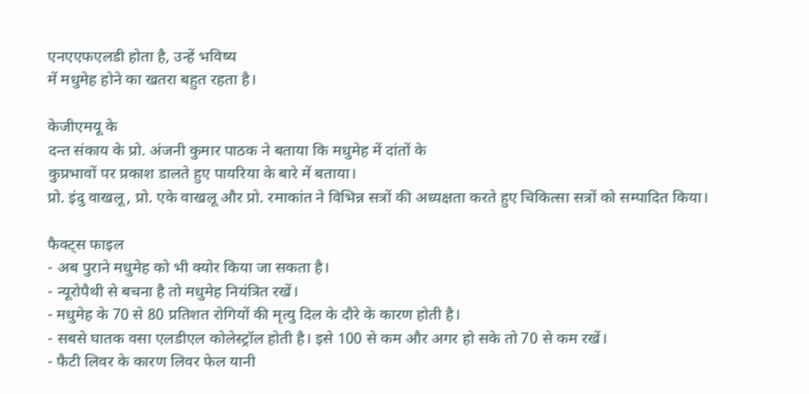एनएएफएलडी होता है, उन्हें भविष्य
में मधुमेह होने का खतरा बहुत रहता है।

केजीएमयू के
दन्त संकाय के प्रो. अंजनी कुमार पाठक ने बताया कि मधुमेह में दांतों के
कुप्रभावों पर प्रकाश डालते हुए पायरिया के बारे में बताया।
प्रो. इंदु वाखलू, प्रो. एके वाखलू और प्रो. रमाकांत ने विभिन्न सत्रों की अध्यक्षता करते हुए चिकित्सा सत्रों को सम्पादित किया।

फैक्ट्स फाइल
- अब पुराने मधुमेह को भी क्योर किया जा सकता है।
- न्यूरोपैथी से बचना है तो मधुमेह नियंत्रित रखें।
- मधुमेह के 70 से 80 प्रतिशत रोगियों की मृत्यु दिल के दौरे के कारण होती है।
- सबसे घातक वसा एलडीएल कोलेस्ट्रॉल होती है। इसे 100 से कम और अगर हो सके तो 70 से कम रखें।
- फैटी लिवर के कारण लिवर फेल यानी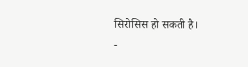सिरोसिस हो सकती है।
-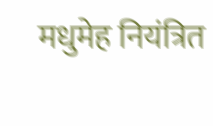मधुमेह नियंत्रित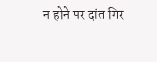न होने पर दांत गिर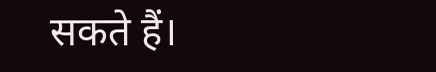सकते हैं।